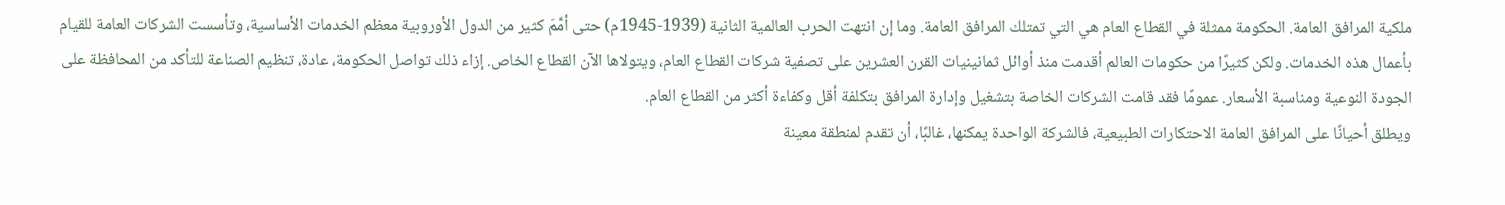ملكية المرافق العامة. الحكومة ممثلة في القطاع العام هي التي تمتلك المرافق العامة. وما إن انتهت الحرب العالمية الثانية (1939-1945م) حتى أمَّمَ كثير من الدول الأوروبية معظم الخدمات الأساسية، وتأسست الشركات العامة للقيام بأعمال هذه الخدمات. ولكن كثيرًا من حكومات العالم أقدمت منذ أوائل ثمانينيات القرن العشرين على تصفية شركات القطاع العام، ويتولاها الآن القطاع الخاص. إزاء ذلك تواصل الحكومة، عادة، تنظيم الصناعة للتأكد من المحافظة على الجودة النوعية ومناسبة الأسعار. عمومًا فقد قامت الشركات الخاصة بتشغيل وإدارة المرافق بتكلفة أقل وكفاءة أكثر من القطاع العام.
ويطلق أحيانًا على المرافق العامة الاحتكارات الطبيعية، فالشركة الواحدة يمكنها، غالبًا، أن تقدم لمنطقة معينة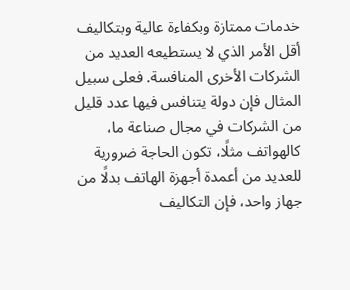خدمات ممتازة وبكفاءة عالية وبتكاليف أقل الأمر الذي لا يستطيعه العديد من الشركات الأخرى المنافسة. فعلى سبيل المثال فإن دولة يتنافس فيها عدد قليل من الشركات في مجال صناعة ما، كالهواتف مثلًا، تكون الحاجة ضرورية للعديد من أعمدة أجهزة الهاتف بدلًا من جهاز واحد، فإن التكاليف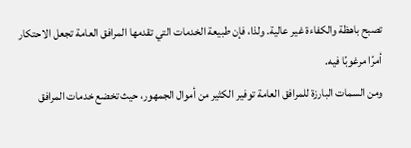تصبح باهظة والكفاءة غير عالية. ولذا، فإن طبيعة الخدمات التي تقدمها المرافق العامة تجعل الاحتكار أمرًا مرغوبًا فيه.
ومن السمات البارزة للمرافق العامة توفير الكثير من أموال الجمهور، حيث تخضع خدمات المرافق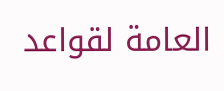العامة لقواعد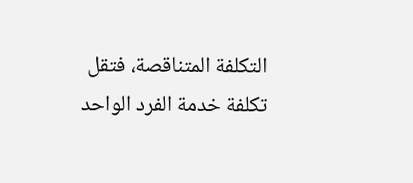التكلفة المتناقصة، فتقل تكلفة خدمة الفرد الواحد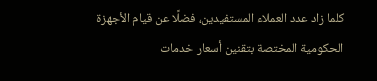كلما زاد عدد العملاء المستفيدين، فضلًا عن قيام الأجهزة الحكومية المختصة بتقنين أسعار خدمات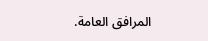المرافق العامة.